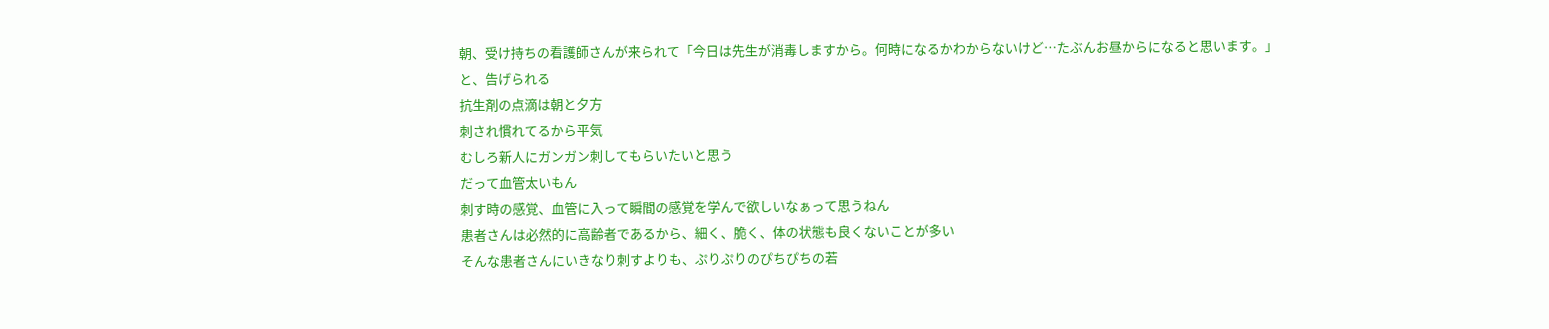朝、受け持ちの看護師さんが来られて「今日は先生が消毒しますから。何時になるかわからないけど…たぶんお昼からになると思います。」
と、告げられる
抗生剤の点滴は朝と夕方
刺され慣れてるから平気
むしろ新人にガンガン刺してもらいたいと思う
だって血管太いもん
刺す時の感覚、血管に入って瞬間の感覚を学んで欲しいなぁって思うねん
患者さんは必然的に高齢者であるから、細く、脆く、体の状態も良くないことが多い
そんな患者さんにいきなり刺すよりも、ぷりぷりのぴちぴちの若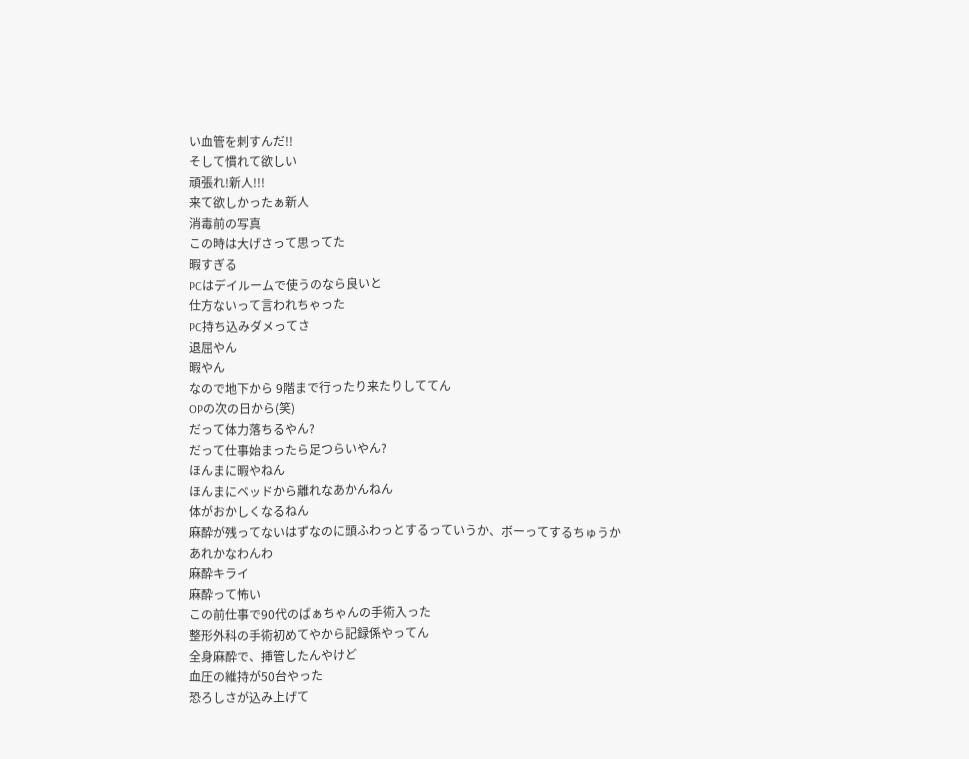い血管を刺すんだ!!
そして慣れて欲しい
頑張れ!新人!!!
来て欲しかったぁ新人
消毒前の写真
この時は大げさって思ってた
暇すぎる
PCはデイルームで使うのなら良いと
仕方ないって言われちゃった
PC持ち込みダメってさ
退屈やん
暇やん
なので地下から 9階まで行ったり来たりしててん
OPの次の日から(笑)
だって体力落ちるやん?
だって仕事始まったら足つらいやん?
ほんまに暇やねん
ほんまにベッドから離れなあかんねん
体がおかしくなるねん
麻酔が残ってないはずなのに頭ふわっとするっていうか、ボーってするちゅうか
あれかなわんわ
麻酔キライ
麻酔って怖い
この前仕事で90代のばぁちゃんの手術入った
整形外科の手術初めてやから記録係やってん
全身麻酔で、挿管したんやけど
血圧の維持が50台やった
恐ろしさが込み上げて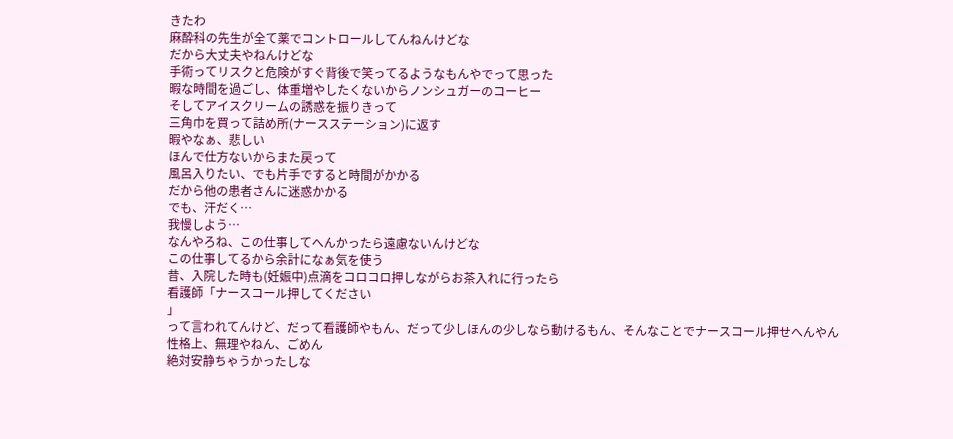きたわ
麻酔科の先生が全て薬でコントロールしてんねんけどな
だから大丈夫やねんけどな
手術ってリスクと危険がすぐ背後で笑ってるようなもんやでって思った
暇な時間を過ごし、体重増やしたくないからノンシュガーのコーヒー
そしてアイスクリームの誘惑を振りきって
三角巾を買って詰め所(ナースステーション)に返す
暇やなぁ、悲しい
ほんで仕方ないからまた戻って
風呂入りたい、でも片手ですると時間がかかる
だから他の患者さんに迷惑かかる
でも、汗だく…
我慢しよう…
なんやろね、この仕事してへんかったら遠慮ないんけどな
この仕事してるから余計になぁ気を使う
昔、入院した時も(妊娠中)点滴をコロコロ押しながらお茶入れに行ったら
看護師「ナースコール押してください
」
って言われてんけど、だって看護師やもん、だって少しほんの少しなら動けるもん、そんなことでナースコール押せへんやん
性格上、無理やねん、ごめん
絶対安静ちゃうかったしな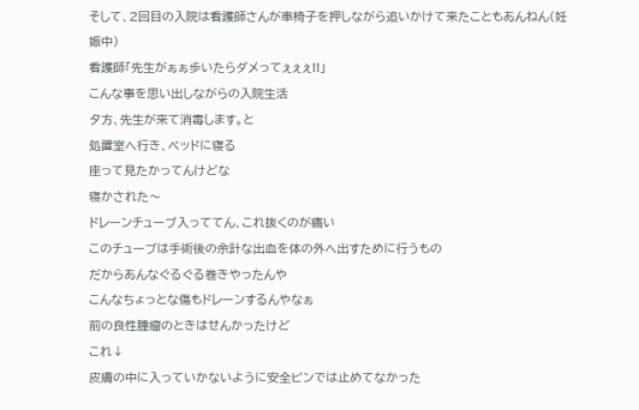そして、2回目の入院は看護師さんが車椅子を押しながら追いかけて来たこともあんねん(妊娠中)
看護師「先生がぁぁ歩いたらダメってぇぇぇ!!」
こんな事を思い出しながらの入院生活
夕方、先生が来て消毒します。と
処置室へ行き、ベッドに寝る
座って見たかってんけどな
寝かされた〜
ドレーンチューブ入っててん、これ抜くのが痛い
このチューブは手術後の余計な出血を体の外へ出すために行うもの
だからあんなぐるぐる巻きやったんや
こんなちょっとな傷もドレーンするんやなぁ
前の良性腫瘤のときはせんかったけど
これ↓
皮膚の中に入っていかないように安全ピンでは止めてなかった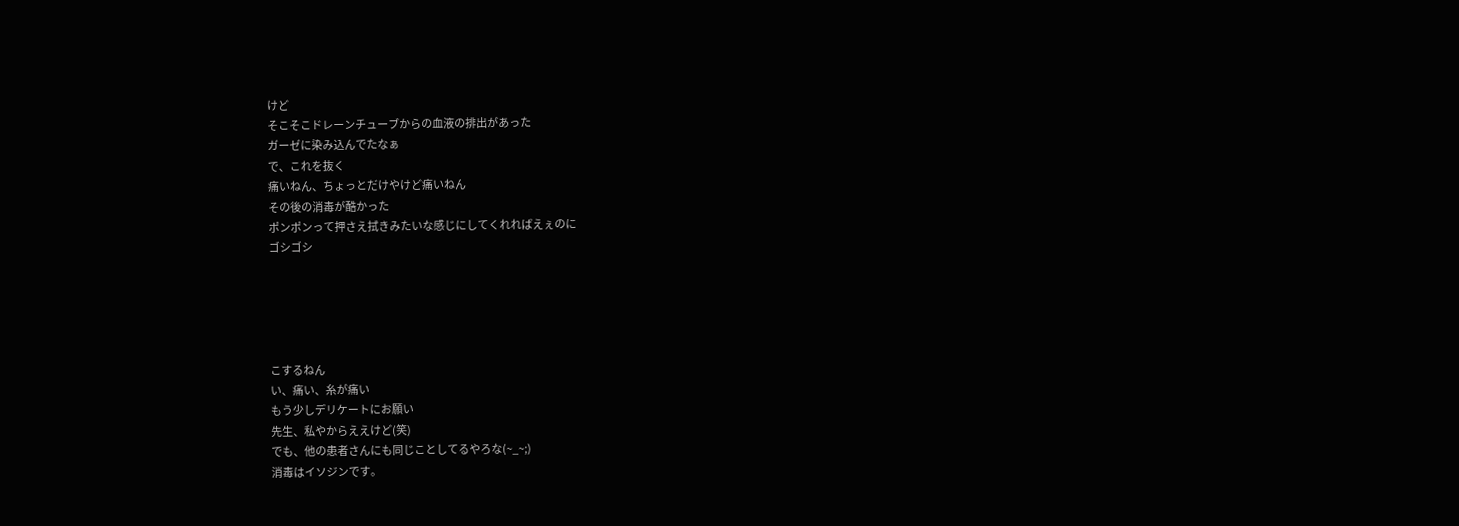けど
そこそこドレーンチューブからの血液の排出があった
ガーゼに染み込んでたなぁ
で、これを抜く
痛いねん、ちょっとだけやけど痛いねん
その後の消毒が酷かった
ポンポンって押さえ拭きみたいな感じにしてくれればえぇのに
ゴシゴシ





こするねん
い、痛い、糸が痛い
もう少しデリケートにお願い
先生、私やからええけど(笑)
でも、他の患者さんにも同じことしてるやろな(~_~;)
消毒はイソジンです。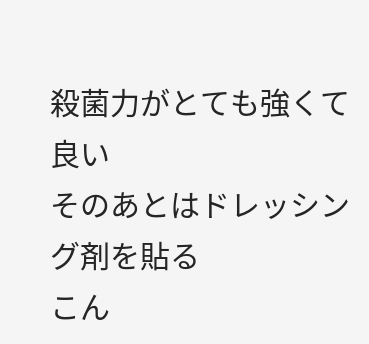殺菌力がとても強くて良い
そのあとはドレッシング剤を貼る
こん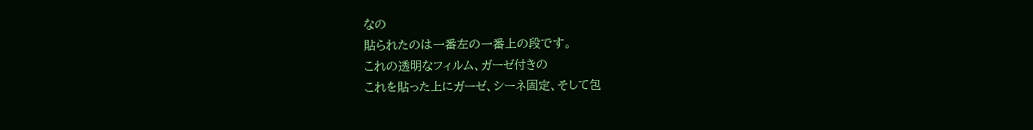なの
貼られたのは一番左の一番上の段です。
これの透明なフィルム、ガーゼ付きの
これを貼った上にガーゼ、シーネ固定、そして包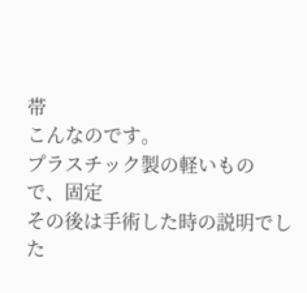帯
こんなのです。
プラスチック製の軽いもの
で、固定
その後は手術した時の説明でした